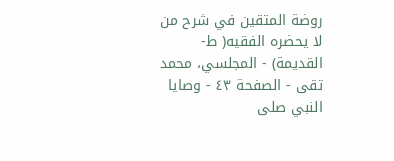روضة المتقين في شرح من لا يحضره الفقيه( ط- القديمة) - المجلسي، محمد تقى - الصفحة ٤٣ - وصايا النبي صلى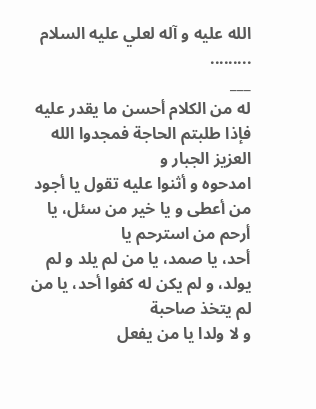الله عليه و آله لعلي عليه السلام
.........
___
له من الكلام أحسن ما يقدر عليه فإذا طلبتم الحاجة فمجدوا الله العزيز الجبار و
امدحوه و أثنوا عليه تقول يا أجود من أعطى و يا خير من سئل، يا أرحم من استرحم يا
أحد، يا صمد، يا من لم يلد و لم يولد، و لم يكن له كفوا أحد، يا من لم يتخذ صاحبة
و لا ولدا يا من يفعل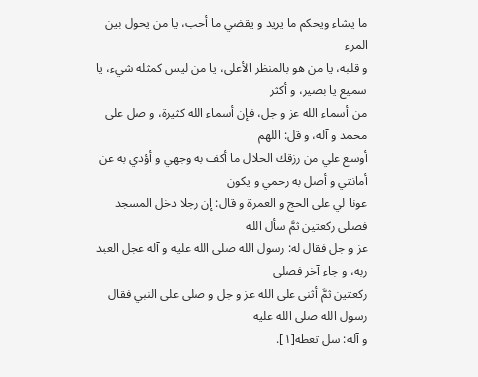ما يشاء ويحكم ما يريد و يقضي ما أحب، يا من يحول بين المرء
و قلبه، يا من هو بالمنظر الأعلى، يا من ليس كمثله شيء، يا سميع يا بصير، و أكثر
من أسماء الله عز و جل، فإن أسماء الله كثيرة، و صل على محمد و آله، و قل: اللهم
أوسع علي من رزقك الحلال ما أكف به وجهي و أؤدي به عن أمانتي و أصل به رحمي و يكون
عونا لي على الحج و العمرة و قال: إن رجلا دخل المسجد فصلى ركعتين ثمَّ سأل الله
عز و جل فقال له: رسول الله صلى الله عليه و آله عجل العبد ربه، و جاء آخر فصلى
ركعتين ثمَّ أثنى على الله عز و جل و صلى على النبي فقال رسول الله صلى الله عليه
و آله: سل تعطه[١].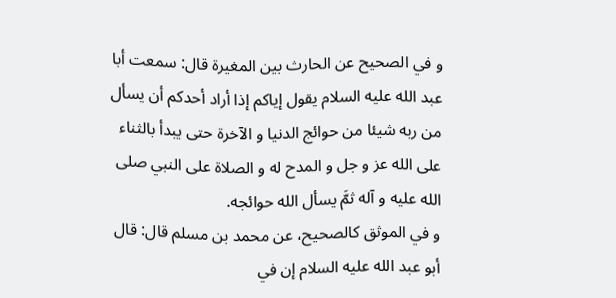و في الصحيح عن الحارث بين المغيرة قال: سمعت أبا عبد الله عليه السلام يقول إياكم إذا أراد أحدكم أن يسأل من ربه شيئا من حوائج الدنيا و الآخرة حتى يبدأ بالثناء على الله عز و جل و المدح له و الصلاة على النبي صلى الله عليه و آله ثمَّ يسأل الله حوائجه.
و في الموثق كالصحيح، عن محمد بن مسلم قال: قال أبو عبد الله عليه السلام إن في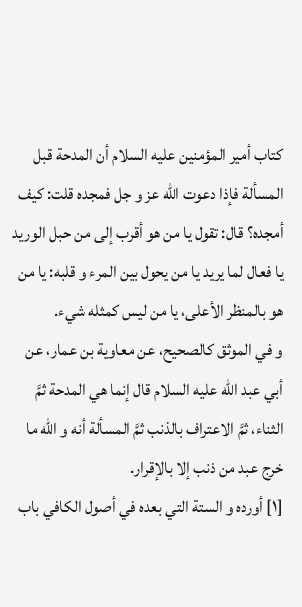كتاب أمير المؤمنين عليه السلام أن المدحة قبل المسألة فإذا دعوت الله عز و جل فمجده قلت: كيف أمجده؟ قال: تقول يا من هو أقرب إلى من حبل الوريد يا فعال لما يريد يا من يحول بين المرء و قلبه: يا من هو بالمنظر الأعلى، يا من ليس كمثله شيء.
و في الموثق كالصحيح، عن معاوية بن عمار، عن أبي عبد الله عليه السلام قال إنما هي المدحة ثمَّ الثناء، ثمَّ الاعتراف بالذنب ثمَّ المسألة أنه و الله ما خرج عبد من ذنب إلا بالإقرار.
[١] أورده و الستة التي بعده في أصول الكافي باب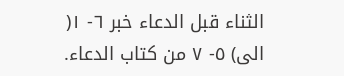الثناء قبل الدعاء خبر ٦- ١( الى) ٥- ٧ من كتاب الدعاء.